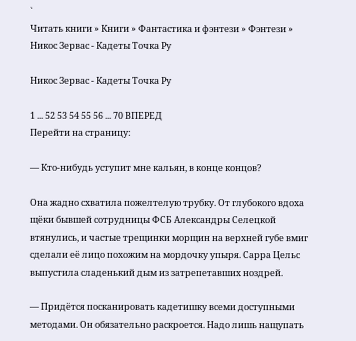`
Читать книги » Книги » Фантастика и фэнтези » Фэнтези » Никос Зервас - Кадеты Точка Ру

Никос Зервас - Кадеты Точка Ру

1 ... 52 53 54 55 56 ... 70 ВПЕРЕД
Перейти на страницу:

— Кто-нибудь уступит мне кальян, в конце концов?

Она жадно схватила пожелтелую трубку. От глубокого вдоха щёки бывшей сотрудницы ФСБ Александры Селецкой втянулись, и частые трещинки морщин на верхней губе вмиг сделали её лицо похожим на мордочку упыря. Сарра Цельс выпустила сладенький дым из затрепетавших ноздрей.

— Придётся посканировать кадетишку всеми доступными методами. Он обязательно раскроется. Надо лишь нащупать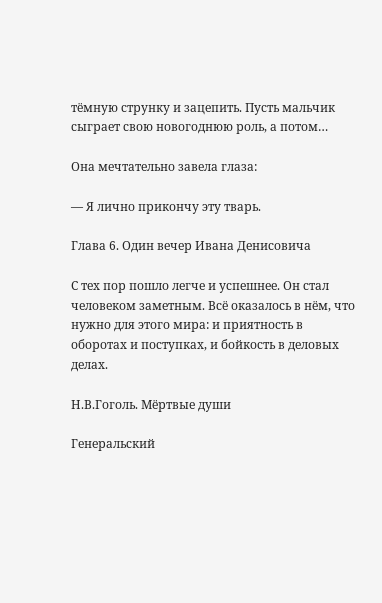тёмную струнку и зацепить. Пусть мальчик сыграет свою новогоднюю роль, а потом…

Она мечтательно завела глаза:

— Я лично прикончу эту тварь.

Глава 6. Один вечер Ивана Денисовича

С тех пор пошло легче и успешнее. Он стал человеком заметным. Всё оказалось в нём, что нужно для этого мира: и приятность в оборотах и поступках, и бойкость в деловых делах.

Н.В.Гоголь. Мёртвые души

Генеральский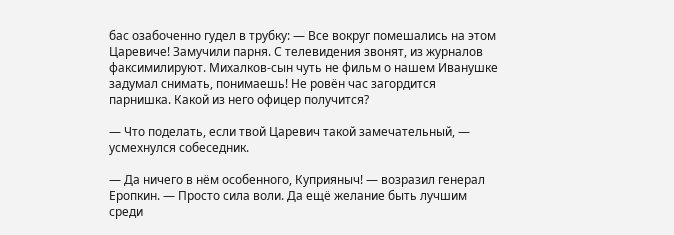бас озабоченно гудел в трубку: — Все вокруг помешались на этом Царевиче! Замучили парня. С телевидения звонят, из журналов факсимилируют. Михалков-сын чуть не фильм о нашем Иванушке задумал снимать, понимаешь! Не ровён час загордится парнишка. Какой из него офицер получится?

— Что поделать, если твой Царевич такой замечательный, — усмехнулся собеседник.

— Да ничего в нём особенного, Куприяныч! — возразил генерал Еропкин. — Просто сила воли. Да ещё желание быть лучшим среди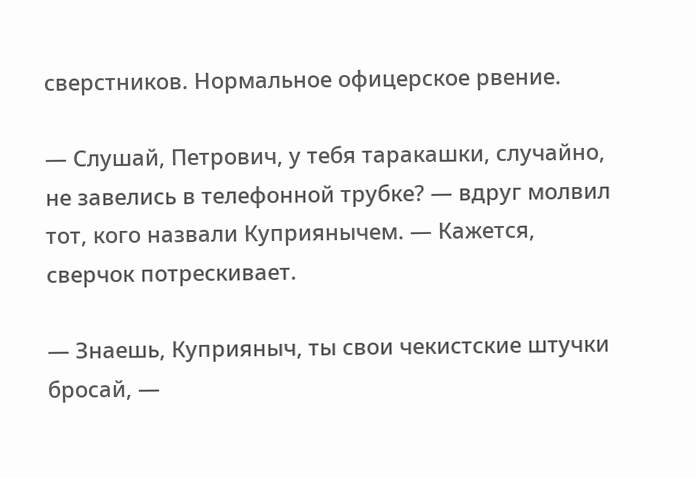сверстников. Нормальное офицерское рвение.

— Слушай, Петрович, у тебя таракашки, случайно, не завелись в телефонной трубке? — вдруг молвил тот, кого назвали Куприянычем. — Кажется, сверчок потрескивает.

— Знаешь, Куприяныч, ты свои чекистские штучки бросай, —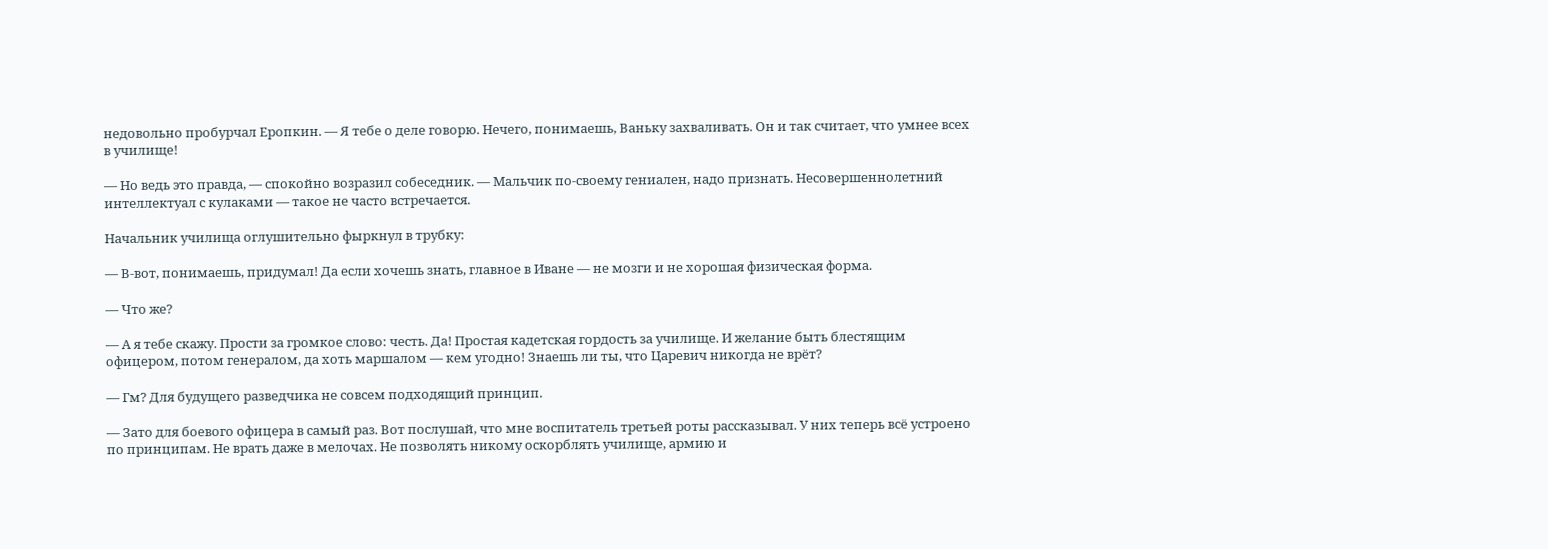недовольно пробурчал Еропкин. — Я тебе о деле говорю. Нечего, понимаешь, Ваньку захваливать. Он и так считает, что умнее всех в училище!

— Но ведь это правда, — спокойно возразил собеседник. — Мальчик по-своему гениален, надо признать. Несовершеннолетний интеллектуал с кулаками — такое не часто встречается.

Начальник училища оглушительно фыркнул в трубку:

— В-вот, понимаешь, придумал! Да если хочешь знать, главное в Иване — не мозги и не хорошая физическая форма.

— Что же?

— А я тебе скажу. Прости за громкое слово: честь. Да! Простая кадетская гордость за училище. И желание быть блестящим офицером, потом генералом, да хоть маршалом — кем угодно! Знаешь ли ты, что Царевич никогда не врёт?

— Гм? Для будущего разведчика не совсем подходящий принцип.

— Зато для боевого офицера в самый раз. Вот послушай, что мне воспитатель третьей роты рассказывал. У них теперь всё устроено по принципам. Не врать даже в мелочах. Не позволять никому оскорблять училище, армию и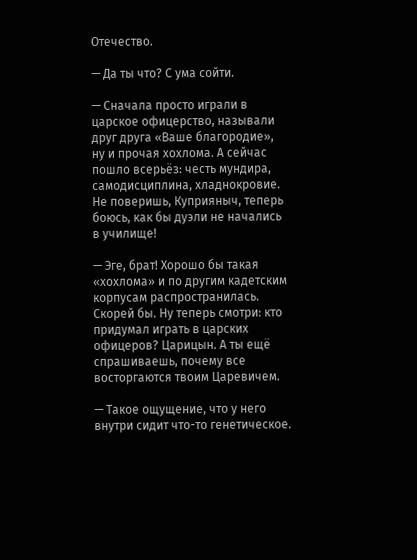Отечество.

— Да ты что? С ума сойти.

— Сначала просто играли в царское офицерство, называли друг друга «Ваше благородие», ну и прочая хохлома. А сейчас пошло всерьёз: честь мундира, самодисциплина, хладнокровие. Не поверишь, Куприяныч, теперь боюсь, как бы дуэли не начались в училище!

— Эге, брат! Хорошо бы такая «хохлома» и по другим кадетским корпусам распространилась. Скорей бы. Ну теперь смотри: кто придумал играть в царских офицеров? Царицын. А ты ещё спрашиваешь, почему все восторгаются твоим Царевичем.

— Такое ощущение, что у него внутри сидит что-то генетическое.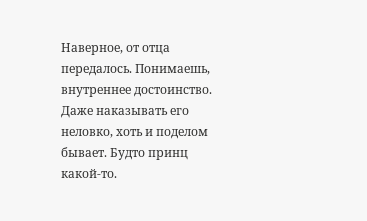Наверное, от отца передалось. Понимаешь, внутреннее достоинство. Даже наказывать его неловко, хоть и поделом бывает. Будто принц какой-то.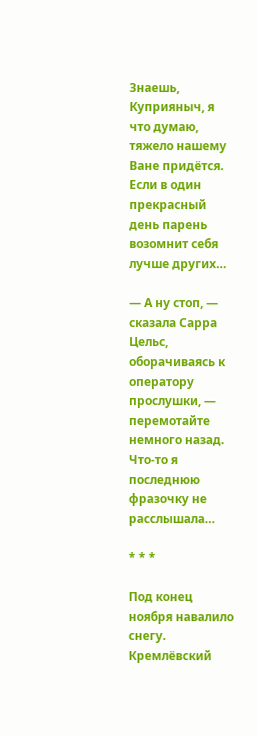Знаешь, Куприяныч, я что думаю, тяжело нашему Ване придётся. Если в один прекрасный день парень возомнит себя лучше других…

— А ну стоп, — сказала Сарра Цельс, оборачиваясь к оператору прослушки, — перемотайте немного назад. Что-то я последнюю фразочку не расслышала…

* * *

Под конец ноября навалило снегу. Кремлёвский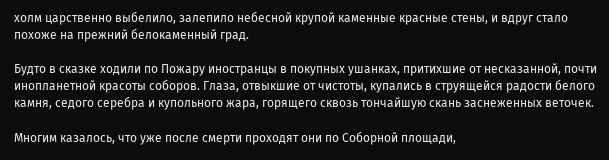холм царственно выбелило, залепило небесной крупой каменные красные стены, и вдруг стало похоже на прежний белокаменный град.

Будто в сказке ходили по Пожару иностранцы в покупных ушанках, притихшие от несказанной, почти инопланетной красоты соборов. Глаза, отвыкшие от чистоты, купались в струящейся радости белого камня, седого серебра и купольного жара, горящего сквозь тончайшую скань заснеженных веточек.

Многим казалось, что уже после смерти проходят они по Соборной площади,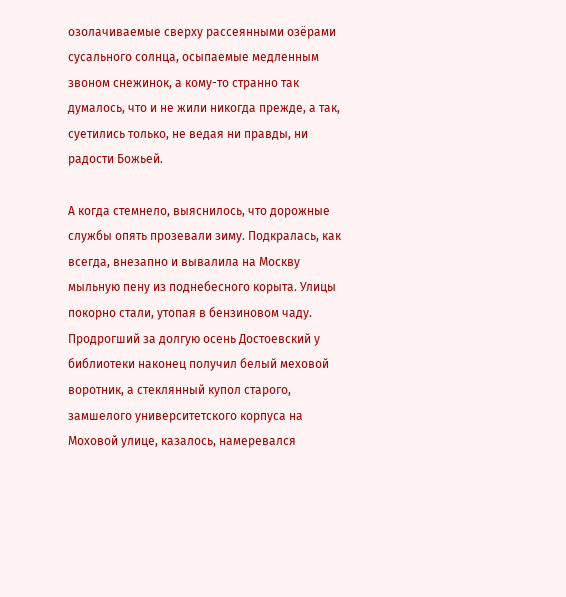озолачиваемые сверху рассеянными озёрами сусального солнца, осыпаемые медленным звоном снежинок, а кому-то странно так думалось, что и не жили никогда прежде, а так, суетились только, не ведая ни правды, ни радости Божьей.

А когда стемнело, выяснилось, что дорожные службы опять прозевали зиму. Подкралась, как всегда, внезапно и вывалила на Москву мыльную пену из поднебесного корыта. Улицы покорно стали, утопая в бензиновом чаду. Продрогший за долгую осень Достоевский у библиотеки наконец получил белый меховой воротник, а стеклянный купол старого, замшелого университетского корпуса на Моховой улице, казалось, намеревался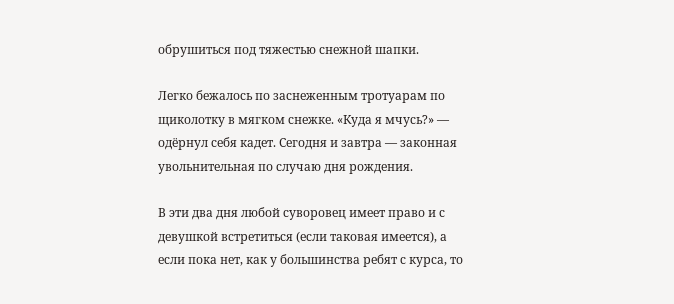обрушиться под тяжестью снежной шапки.

Легко бежалось по заснеженным тротуарам по щиколотку в мягком снежке. «Куда я мчусь?» — одёрнул себя кадет. Сегодня и завтра — законная увольнительная по случаю дня рождения.

В эти два дня любой суворовец имеет право и с девушкой встретиться (если таковая имеется), а если пока нет, как у большинства ребят с курса, то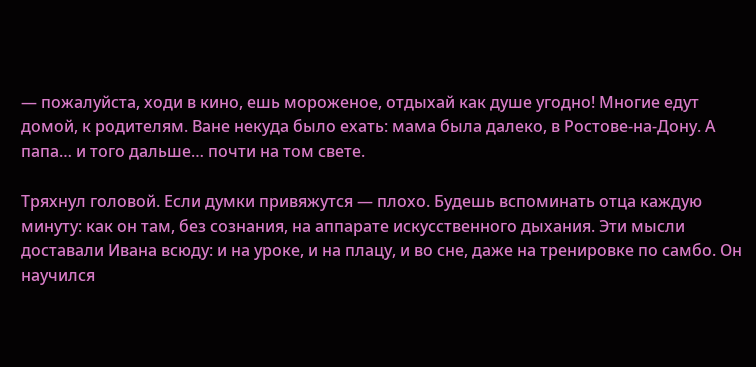— пожалуйста, ходи в кино, ешь мороженое, отдыхай как душе угодно! Многие едут домой, к родителям. Ване некуда было ехать: мама была далеко, в Ростове-на-Дону. А папа… и того дальше… почти на том свете.

Тряхнул головой. Если думки привяжутся — плохо. Будешь вспоминать отца каждую минуту: как он там, без сознания, на аппарате искусственного дыхания. Эти мысли доставали Ивана всюду: и на уроке, и на плацу, и во сне, даже на тренировке по самбо. Он научился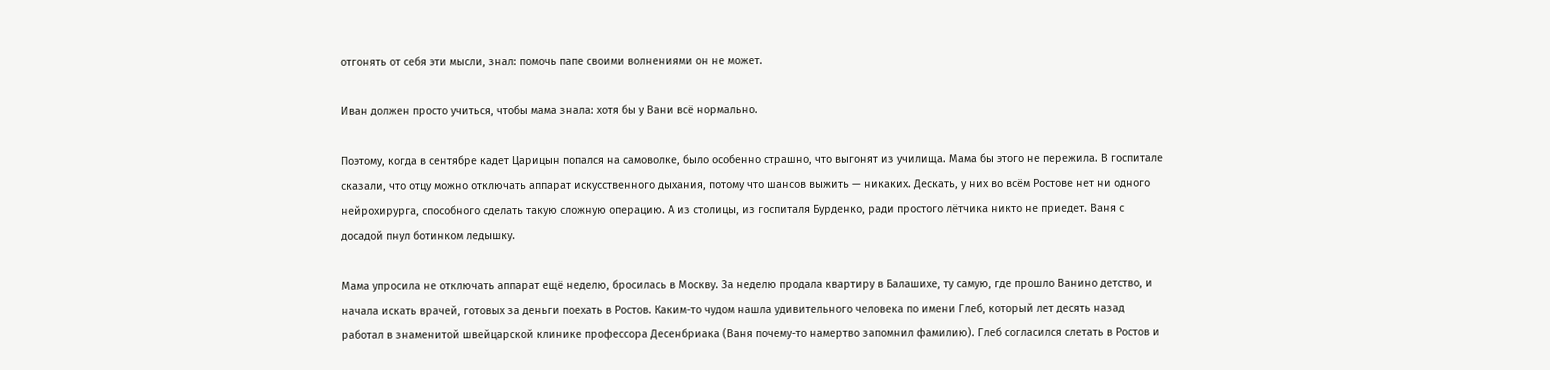отгонять от себя эти мысли, знал: помочь папе своими волнениями он не может.

Иван должен просто учиться, чтобы мама знала: хотя бы у Вани всё нормально.

Поэтому, когда в сентябре кадет Царицын попался на самоволке, было особенно страшно, что выгонят из училища. Мама бы этого не пережила. В госпитале сказали, что отцу можно отключать аппарат искусственного дыхания, потому что шансов выжить — никаких. Дескать, у них во всём Ростове нет ни одного нейрохирурга, способного сделать такую сложную операцию. А из столицы, из госпиталя Бурденко, ради простого лётчика никто не приедет. Ваня с досадой пнул ботинком ледышку.

Мама упросила не отключать аппарат ещё неделю, бросилась в Москву. За неделю продала квартиру в Балашихе, ту самую, где прошло Ванино детство, и начала искать врачей, готовых за деньги поехать в Ростов. Каким-то чудом нашла удивительного человека по имени Глеб, который лет десять назад работал в знаменитой швейцарской клинике профессора Десенбриака (Ваня почему-то намертво запомнил фамилию). Глеб согласился слетать в Ростов и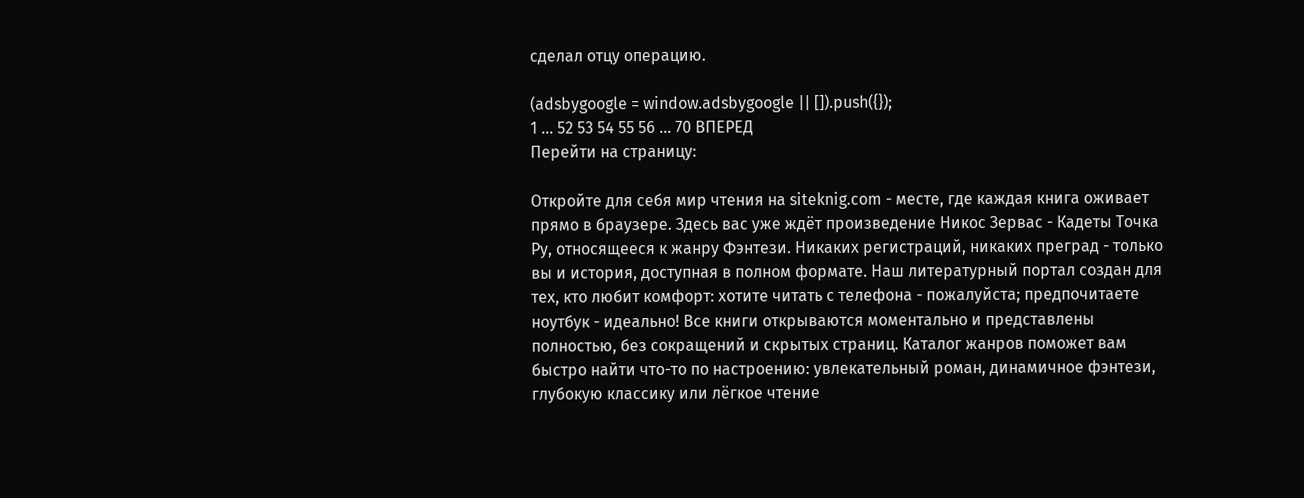сделал отцу операцию.

(adsbygoogle = window.adsbygoogle || []).push({});
1 ... 52 53 54 55 56 ... 70 ВПЕРЕД
Перейти на страницу:

Откройте для себя мир чтения на siteknig.com - месте, где каждая книга оживает прямо в браузере. Здесь вас уже ждёт произведение Никос Зервас - Кадеты Точка Ру, относящееся к жанру Фэнтези. Никаких регистраций, никаких преград - только вы и история, доступная в полном формате. Наш литературный портал создан для тех, кто любит комфорт: хотите читать с телефона - пожалуйста; предпочитаете ноутбук - идеально! Все книги открываются моментально и представлены полностью, без сокращений и скрытых страниц. Каталог жанров поможет вам быстро найти что-то по настроению: увлекательный роман, динамичное фэнтези, глубокую классику или лёгкое чтение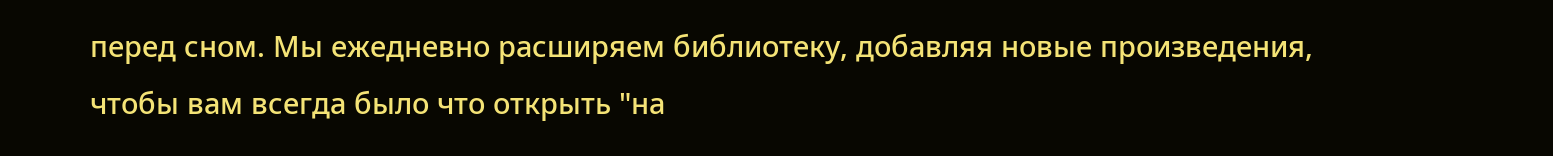перед сном. Мы ежедневно расширяем библиотеку, добавляя новые произведения, чтобы вам всегда было что открыть "на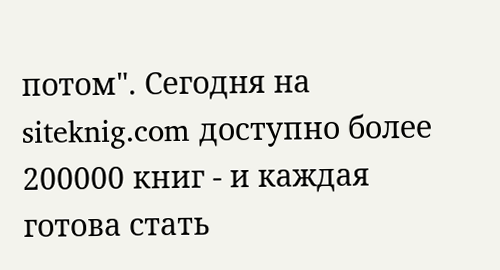потом". Сегодня на siteknig.com доступно более 200000 книг - и каждая готова стать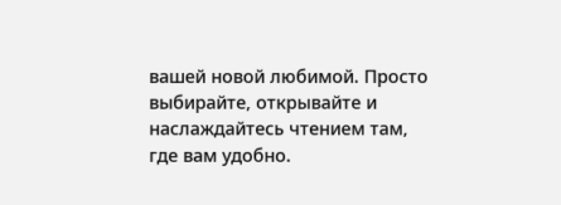вашей новой любимой. Просто выбирайте, открывайте и наслаждайтесь чтением там, где вам удобно.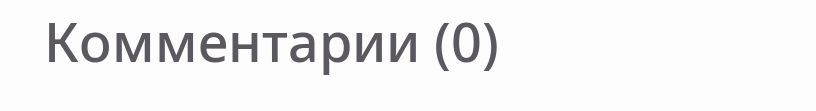Комментарии (0)